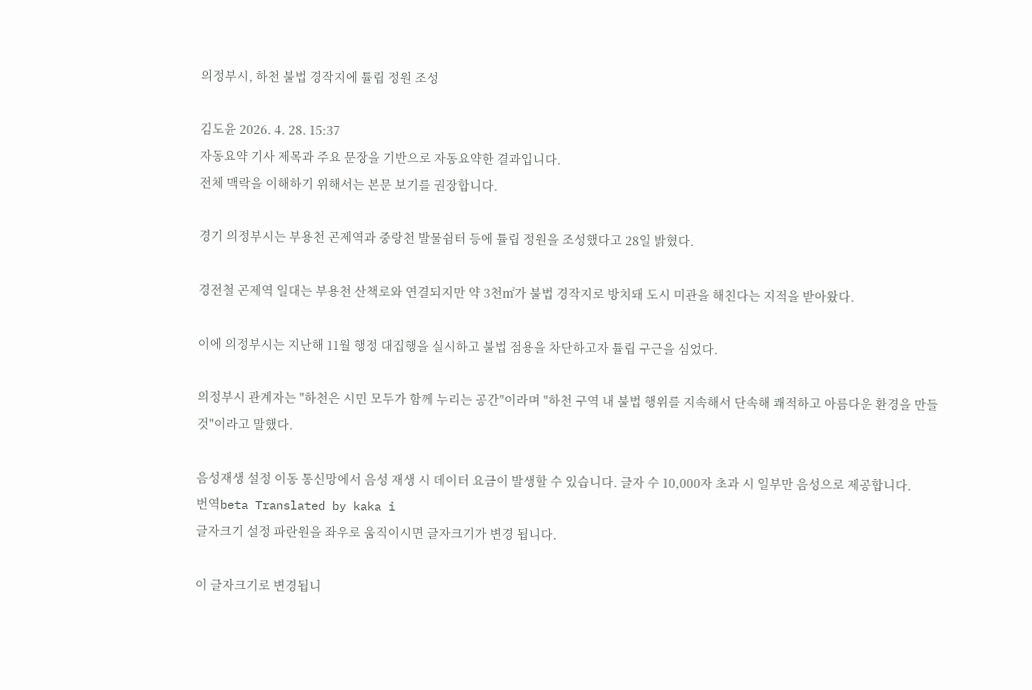의정부시, 하천 불법 경작지에 튤립 정원 조성

김도윤 2026. 4. 28. 15:37
자동요약 기사 제목과 주요 문장을 기반으로 자동요약한 결과입니다.
전체 맥락을 이해하기 위해서는 본문 보기를 권장합니다.

경기 의정부시는 부용천 곤제역과 중랑천 발물쉼터 등에 튤립 정원을 조성했다고 28일 밝혔다.

경전철 곤제역 일대는 부용천 산책로와 연결되지만 약 3천㎡가 불법 경작지로 방치돼 도시 미관을 해친다는 지적을 받아왔다.

이에 의정부시는 지난해 11월 행정 대집행을 실시하고 불법 점용을 차단하고자 튤립 구근을 심었다.

의정부시 관계자는 "하천은 시민 모두가 함께 누리는 공간"이라며 "하천 구역 내 불법 행위를 지속해서 단속해 쾌적하고 아름다운 환경을 만들 것"이라고 말했다.

음성재생 설정 이동 통신망에서 음성 재생 시 데이터 요금이 발생할 수 있습니다. 글자 수 10,000자 초과 시 일부만 음성으로 제공합니다.
번역beta Translated by kaka i
글자크기 설정 파란원을 좌우로 움직이시면 글자크기가 변경 됩니다.

이 글자크기로 변경됩니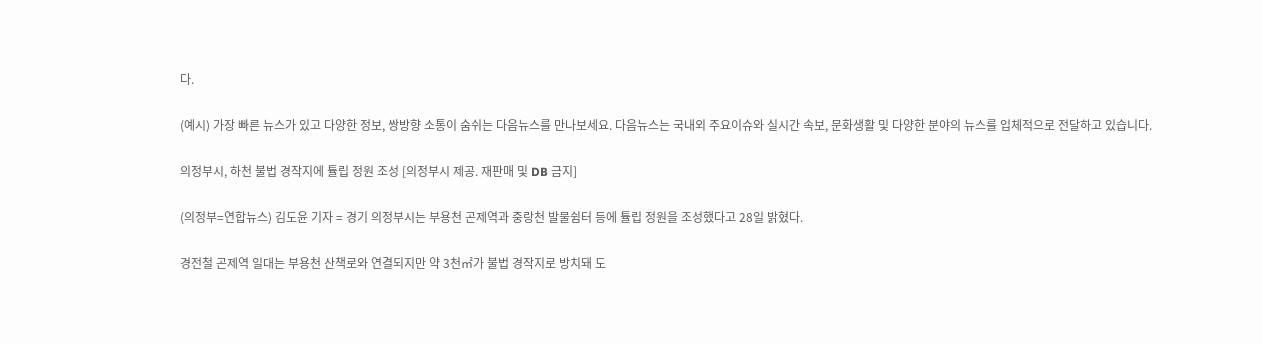다.

(예시) 가장 빠른 뉴스가 있고 다양한 정보, 쌍방향 소통이 숨쉬는 다음뉴스를 만나보세요. 다음뉴스는 국내외 주요이슈와 실시간 속보, 문화생활 및 다양한 분야의 뉴스를 입체적으로 전달하고 있습니다.

의정부시, 하천 불법 경작지에 튤립 정원 조성 [의정부시 제공. 재판매 및 DB 금지]

(의정부=연합뉴스) 김도윤 기자 = 경기 의정부시는 부용천 곤제역과 중랑천 발물쉼터 등에 튤립 정원을 조성했다고 28일 밝혔다.

경전철 곤제역 일대는 부용천 산책로와 연결되지만 약 3천㎡가 불법 경작지로 방치돼 도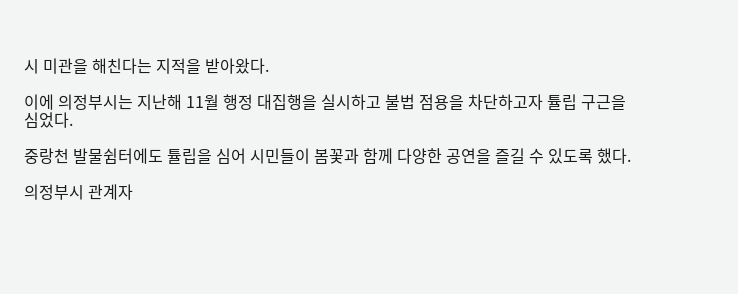시 미관을 해친다는 지적을 받아왔다.

이에 의정부시는 지난해 11월 행정 대집행을 실시하고 불법 점용을 차단하고자 튤립 구근을 심었다.

중랑천 발물쉼터에도 튤립을 심어 시민들이 봄꽃과 함께 다양한 공연을 즐길 수 있도록 했다.

의정부시 관계자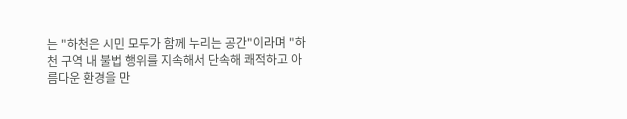는 "하천은 시민 모두가 함께 누리는 공간"이라며 "하천 구역 내 불법 행위를 지속해서 단속해 쾌적하고 아름다운 환경을 만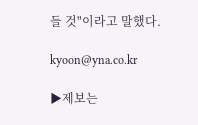들 것"이라고 말했다.

kyoon@yna.co.kr

▶제보는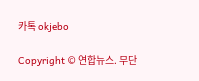카톡 okjebo

Copyright © 연합뉴스. 무단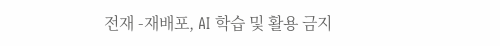전재 -재배포, AI 학습 및 활용 금지